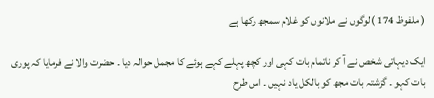( ملفوظ 174 )لوگوں نے ملانوں کو غلام سمجھ رکھا ہے

ایک دیہاتی شخص نے آ کر ناتمام بات کہی اور کچھ پہلے کہے ہوئے کا مجمل حوالہ دیا ۔ حضرت والا نے فرمایا کہ پوری بات کہو ۔ گزشتہ بات مجھ کو بالکل یاد نہیں ۔ اس طرح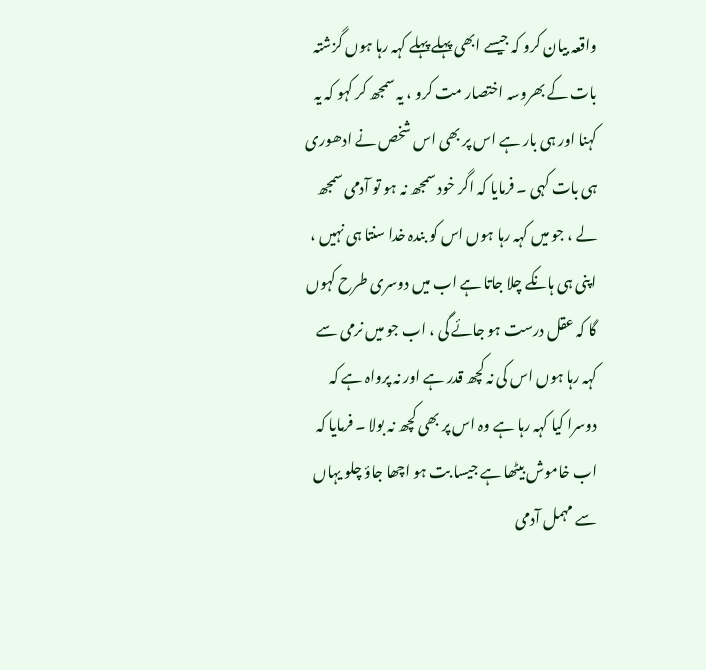واقعہ بیان کرو کہ جیسے ابھی پہلے پہلے کہہ رہا ہوں گزشتہ بات کے بھروسہ اختصار مت کرو ، یہ سمجھ کر کہو کہ یہ کہنا اور ہی بار ہے اس پر بھی اس شخص نے ادھوری ہی بات کہی ۔ فرمایا کہ اگر خود سمجھ نہ ہو تو آدمی سمجھ لے ، جو میں کہہ رہا ہوں اس کو بندہ خدا سنتا ہی نہیں ، اپنی ہی ہانکے چلا جاتا ہے اب میں دوسری طرح کہوں گا کہ عقل درست ہو جائے گی ، اب جو میں نرمی سے کہہ رہا ہوں اس کی نہ کچھ قدر ہے اور نہ پرواہ ہے کہ دوسرا کیا کہہ رہا ہے وہ اس پر بھی کچھ نہ بولا ۔ فرمایا کہ اب خاموش بیٹھا ہے جیسا بت ہو اچھا جاؤ چلو یہاں سے مہمل آدمی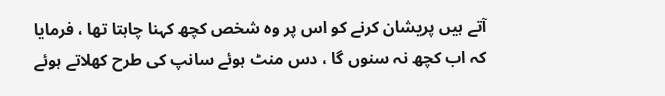آتے ہیں پریشان کرنے کو اس پر وہ شخص کچھ کہنا چاہتا تھا ، فرمایا کہ اب کچھ نہ سنوں گا ، دس منٹ ہوئے سانپ کی طرح کھلاتے ہوئے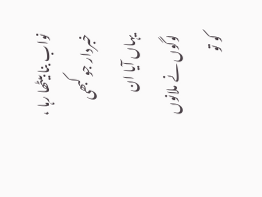نواب بنا بیٹھا رہا ، خبردار جو کبھی یہاں آیا ان لوگوں نے ملانوں کو تو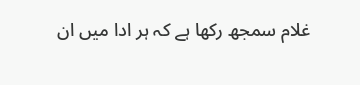غلام سمجھ رکھا ہے کہ ہر ادا میں ان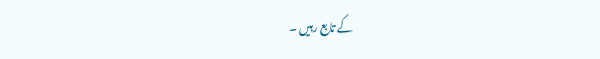کے تابع رہیں ۔